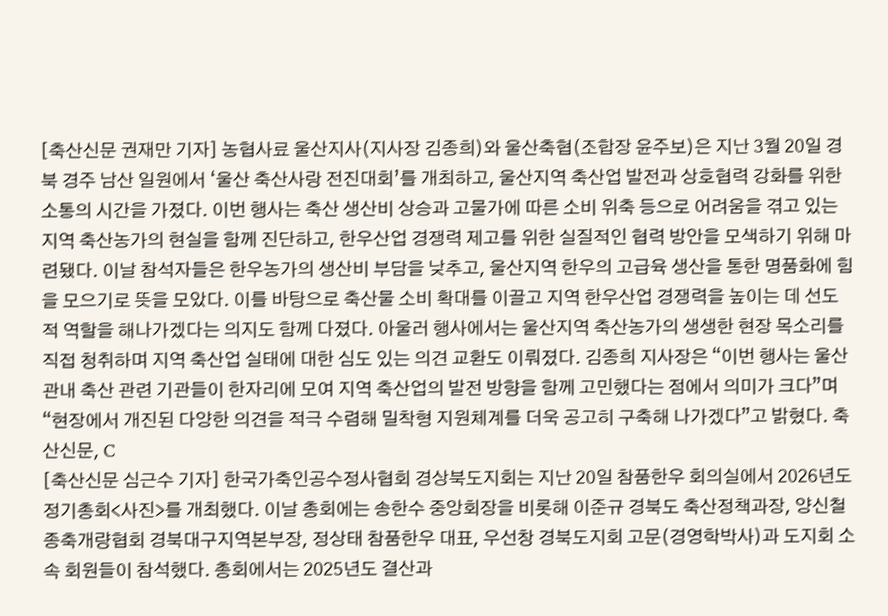[축산신문 권재만 기자] 농협사료 울산지사(지사장 김종희)와 울산축협(조합장 윤주보)은 지난 3월 20일 경북 경주 남산 일원에서 ‘울산 축산사랑 전진대회’를 개최하고, 울산지역 축산업 발전과 상호협력 강화를 위한 소통의 시간을 가졌다. 이번 행사는 축산 생산비 상승과 고물가에 따른 소비 위축 등으로 어려움을 겪고 있는 지역 축산농가의 현실을 함께 진단하고, 한우산업 경쟁력 제고를 위한 실질적인 협력 방안을 모색하기 위해 마련됐다. 이날 참석자들은 한우농가의 생산비 부담을 낮추고, 울산지역 한우의 고급육 생산을 통한 명품화에 힘을 모으기로 뜻을 모았다. 이를 바탕으로 축산물 소비 확대를 이끌고 지역 한우산업 경쟁력을 높이는 데 선도적 역할을 해나가겠다는 의지도 함께 다졌다. 아울러 행사에서는 울산지역 축산농가의 생생한 현장 목소리를 직접 청취하며 지역 축산업 실태에 대한 심도 있는 의견 교환도 이뤄졌다. 김종희 지사장은 “이번 행사는 울산 관내 축산 관련 기관들이 한자리에 모여 지역 축산업의 발전 방향을 함께 고민했다는 점에서 의미가 크다”며 “현장에서 개진된 다양한 의견을 적극 수렴해 밀착형 지원체계를 더욱 공고히 구축해 나가겠다”고 밝혔다. 축산신문, C
[축산신문 심근수 기자] 한국가축인공수정사협회 경상북도지회는 지난 20일 참품한우 회의실에서 2026년도 정기총회<사진>를 개최했다. 이날 총회에는 송한수 중앙회장을 비롯해 이준규 경북도 축산정책과장, 양신철 종축개량협회 경북대구지역본부장, 정상태 참품한우 대표, 우선창 경북도지회 고문(경영학박사)과 도지회 소속 회원들이 참석했다. 총회에서는 2025년도 결산과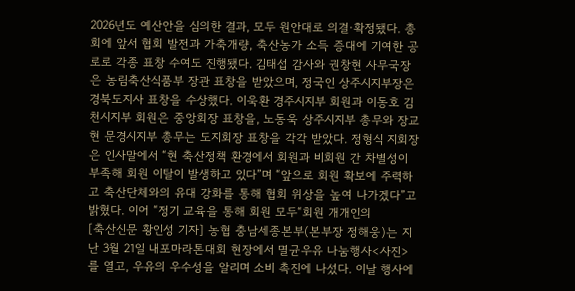2026년도 예산안을 심의한 결과, 모두 원안대로 의결·확정됐다. 총회에 앞서 협회 발전과 가축개량, 축산농가 소득 증대에 기여한 공로로 각종 표창 수여도 진행됐다. 김태섭 감사와 권창현 사무국장은 농림축산식품부 장관 표창을 받았으며, 정국인 상주시지부장은 경북도지사 표창을 수상했다. 이욱환 경주시지부 회원과 이동호 김천시지부 회원은 중앙회장 표창을, 노동욱 상주시지부 총무와 장교현 문경시지부 총무는 도지회장 표창을 각각 받았다. 정형식 지회장은 인사말에서 “현 축산정책 환경에서 회원과 비회원 간 차별성이 부족해 회원 이탈이 발생하고 있다”며 “앞으로 회원 확보에 주력하고 축산단체와의 유대 강화를 통해 협회 위상을 높여 나가겠다”고 밝혔다. 이어 “정기 교육을 통해 회원 모두“회원 개개인의
[축산신문 황인성 기자] 농협 충남세종본부(본부장 정해웅)는 지난 3월 21일 내포마라톤대회 현장에서 멸균우유 나눔행사<사진>를 열고, 우유의 우수성을 알리며 소비 촉진에 나섰다. 이날 행사에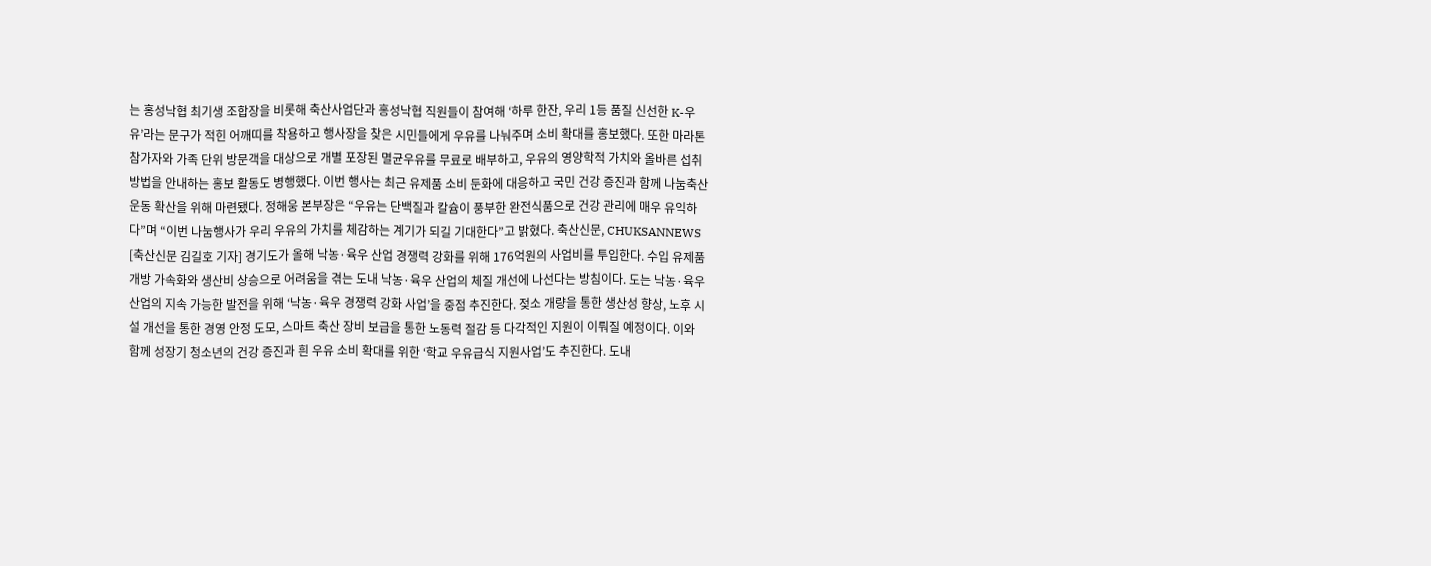는 홍성낙협 최기생 조합장을 비롯해 축산사업단과 홍성낙협 직원들이 참여해 ‘하루 한잔, 우리 1등 품질 신선한 K-우유’라는 문구가 적힌 어깨띠를 착용하고 행사장을 찾은 시민들에게 우유를 나눠주며 소비 확대를 홍보했다. 또한 마라톤 참가자와 가족 단위 방문객을 대상으로 개별 포장된 멸균우유를 무료로 배부하고, 우유의 영양학적 가치와 올바른 섭취 방법을 안내하는 홍보 활동도 병행했다. 이번 행사는 최근 유제품 소비 둔화에 대응하고 국민 건강 증진과 함께 나눔축산운동 확산을 위해 마련됐다. 정해웅 본부장은 “우유는 단백질과 칼슘이 풍부한 완전식품으로 건강 관리에 매우 유익하다”며 “이번 나눔행사가 우리 우유의 가치를 체감하는 계기가 되길 기대한다”고 밝혔다. 축산신문, CHUKSANNEWS
[축산신문 김길호 기자] 경기도가 올해 낙농·육우 산업 경쟁력 강화를 위해 176억원의 사업비를 투입한다. 수입 유제품 개방 가속화와 생산비 상승으로 어려움을 겪는 도내 낙농·육우 산업의 체질 개선에 나선다는 방침이다. 도는 낙농·육우 산업의 지속 가능한 발전을 위해 ‘낙농·육우 경쟁력 강화 사업’을 중점 추진한다. 젖소 개량을 통한 생산성 향상, 노후 시설 개선을 통한 경영 안정 도모, 스마트 축산 장비 보급을 통한 노동력 절감 등 다각적인 지원이 이뤄질 예정이다. 이와 함께 성장기 청소년의 건강 증진과 흰 우유 소비 확대를 위한 ‘학교 우유급식 지원사업’도 추진한다. 도내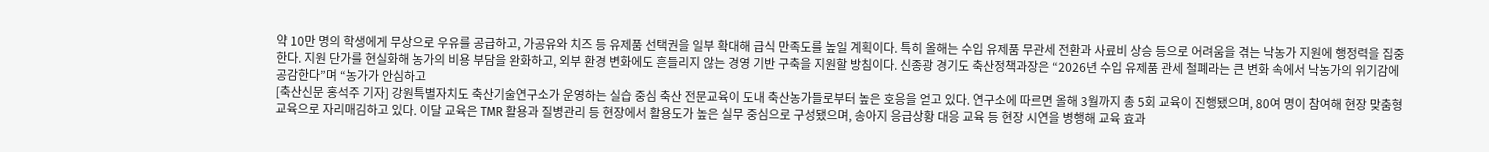약 10만 명의 학생에게 무상으로 우유를 공급하고, 가공유와 치즈 등 유제품 선택권을 일부 확대해 급식 만족도를 높일 계획이다. 특히 올해는 수입 유제품 무관세 전환과 사료비 상승 등으로 어려움을 겪는 낙농가 지원에 행정력을 집중한다. 지원 단가를 현실화해 농가의 비용 부담을 완화하고, 외부 환경 변화에도 흔들리지 않는 경영 기반 구축을 지원할 방침이다. 신종광 경기도 축산정책과장은 “2026년 수입 유제품 관세 철폐라는 큰 변화 속에서 낙농가의 위기감에 공감한다”며 “농가가 안심하고
[축산신문 홍석주 기자] 강원특별자치도 축산기술연구소가 운영하는 실습 중심 축산 전문교육이 도내 축산농가들로부터 높은 호응을 얻고 있다. 연구소에 따르면 올해 3월까지 총 5회 교육이 진행됐으며, 80여 명이 참여해 현장 맞춤형 교육으로 자리매김하고 있다. 이달 교육은 TMR 활용과 질병관리 등 현장에서 활용도가 높은 실무 중심으로 구성됐으며, 송아지 응급상황 대응 교육 등 현장 시연을 병행해 교육 효과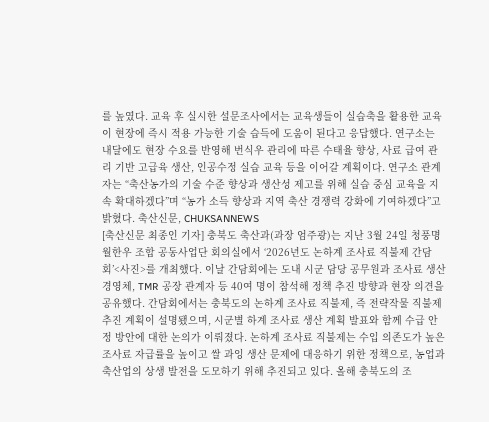를 높였다. 교육 후 실시한 설문조사에서는 교육생들이 실습축을 활용한 교육이 현장에 즉시 적용 가능한 기술 습득에 도움이 된다고 응답했다. 연구소는 내달에도 현장 수요를 반영해 번식우 관리에 따른 수태율 향상, 사료 급여 관리 기반 고급육 생산, 인공수정 실습 교육 등을 이어갈 계획이다. 연구소 관계자는 “축산농가의 기술 수준 향상과 생산성 제고를 위해 실습 중심 교육을 지속 확대하겠다”며 “농가 소득 향상과 지역 축산 경쟁력 강화에 기여하겠다”고 밝혔다. 축산신문, CHUKSANNEWS
[축산신문 최종인 기자] 충북도 축산과(과장 엄주광)는 지난 3월 24일 청풍명월한우 조합 공동사업단 회의실에서 ‘2026년도 논하계 조사료 직불제 간담회’<사진>를 개최했다. 이날 간담회에는 도내 시군 담당 공무원과 조사료 생산 경영체, TMR 공장 관계자 등 40여 명이 참석해 정책 추진 방향과 현장 의견을 공유했다. 간담회에서는 충북도의 논하계 조사료 직불제, 즉 전략작물 직불제 추진 계획이 설명됐으며, 시군별 하계 조사료 생산 계획 발표와 함께 수급 안정 방안에 대한 논의가 이뤄졌다. 논하계 조사료 직불제는 수입 의존도가 높은 조사료 자급률을 높이고 쌀 과잉 생산 문제에 대응하기 위한 정책으로, 농업과 축산업의 상생 발전을 도모하기 위해 추진되고 있다. 올해 충북도의 조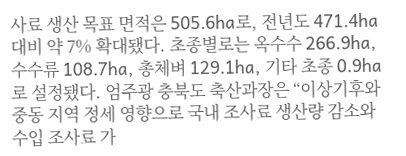사료 생산 목표 면적은 505.6ha로, 전년도 471.4ha 대비 약 7% 확대됐다. 초종별로는 옥수수 266.9ha, 수수류 108.7ha, 총체벼 129.1ha, 기타 초종 0.9ha로 설정됐다. 엄주광 충북도 축산과장은 “이상기후와 중동 지역 정세 영향으로 국내 조사료 생산량 감소와 수입 조사료 가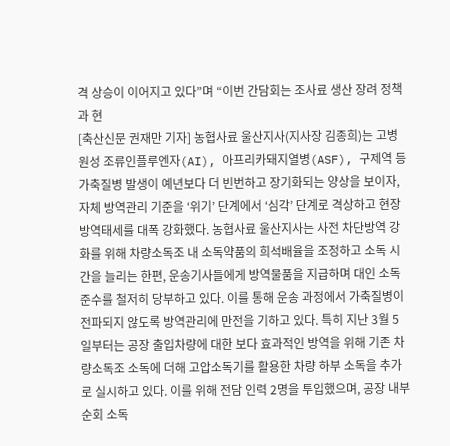격 상승이 이어지고 있다”며 “이번 간담회는 조사료 생산 장려 정책과 현
[축산신문 권재만 기자] 농협사료 울산지사(지사장 김종희)는 고병원성 조류인플루엔자(AI), 아프리카돼지열병(ASF), 구제역 등 가축질병 발생이 예년보다 더 빈번하고 장기화되는 양상을 보이자, 자체 방역관리 기준을 ‘위기’ 단계에서 ‘심각’ 단계로 격상하고 현장 방역태세를 대폭 강화했다. 농협사료 울산지사는 사전 차단방역 강화를 위해 차량소독조 내 소독약품의 희석배율을 조정하고 소독 시간을 늘리는 한편, 운송기사들에게 방역물품을 지급하며 대인 소독 준수를 철저히 당부하고 있다. 이를 통해 운송 과정에서 가축질병이 전파되지 않도록 방역관리에 만전을 기하고 있다. 특히 지난 3월 5일부터는 공장 출입차량에 대한 보다 효과적인 방역을 위해 기존 차량소독조 소독에 더해 고압소독기를 활용한 차량 하부 소독을 추가로 실시하고 있다. 이를 위해 전담 인력 2명을 투입했으며, 공장 내부 순회 소독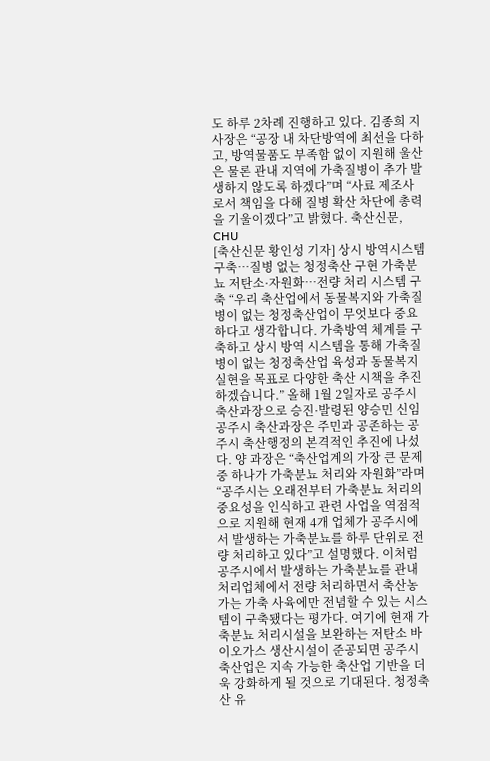도 하루 2차례 진행하고 있다. 김종희 지사장은 “공장 내 차단방역에 최선을 다하고, 방역물품도 부족함 없이 지원해 울산은 물론 관내 지역에 가축질병이 추가 발생하지 않도록 하겠다”며 “사료 제조사로서 책임을 다해 질병 확산 차단에 총력을 기울이겠다”고 밝혔다. 축산신문, CHU
[축산신문 황인성 기자] 상시 방역시스템 구축…질병 없는 청정축산 구현 가축분뇨 저탄소·자원화…전량 처리 시스템 구축 “우리 축산업에서 동물복지와 가축질병이 없는 청정축산업이 무엇보다 중요하다고 생각합니다. 가축방역 체계를 구축하고 상시 방역 시스템을 통해 가축질병이 없는 청정축산업 육성과 동물복지 실현을 목표로 다양한 축산 시책을 추진하겠습니다.” 올해 1월 2일자로 공주시 축산과장으로 승진·발령된 양승민 신임 공주시 축산과장은 주민과 공존하는 공주시 축산행정의 본격적인 추진에 나섰다. 양 과장은 “축산업계의 가장 큰 문제 중 하나가 가축분뇨 처리와 자원화”라며 “공주시는 오래전부터 가축분뇨 처리의 중요성을 인식하고 관련 사업을 역점적으로 지원해 현재 4개 업체가 공주시에서 발생하는 가축분뇨를 하루 단위로 전량 처리하고 있다”고 설명했다. 이처럼 공주시에서 발생하는 가축분뇨를 관내 처리업체에서 전량 처리하면서 축산농가는 가축 사육에만 전념할 수 있는 시스템이 구축됐다는 평가다. 여기에 현재 가축분뇨 처리시설을 보완하는 저탄소 바이오가스 생산시설이 준공되면 공주시 축산업은 지속 가능한 축산업 기반을 더욱 강화하게 될 것으로 기대된다. 청정축산 유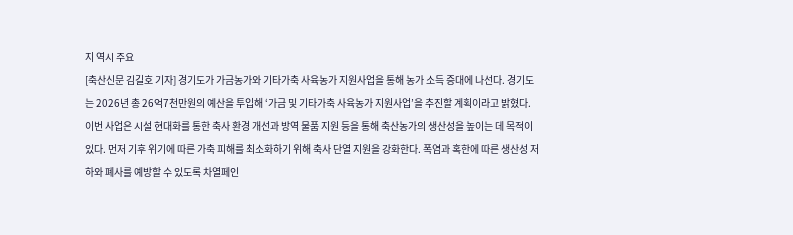지 역시 주요
[축산신문 김길호 기자] 경기도가 가금농가와 기타가축 사육농가 지원사업을 통해 농가 소득 증대에 나선다. 경기도는 2026년 총 26억7천만원의 예산을 투입해 ‘가금 및 기타가축 사육농가 지원사업’을 추진할 계획이라고 밝혔다. 이번 사업은 시설 현대화를 통한 축사 환경 개선과 방역 물품 지원 등을 통해 축산농가의 생산성을 높이는 데 목적이 있다. 먼저 기후 위기에 따른 가축 피해를 최소화하기 위해 축사 단열 지원을 강화한다. 폭염과 혹한에 따른 생산성 저하와 폐사를 예방할 수 있도록 차열페인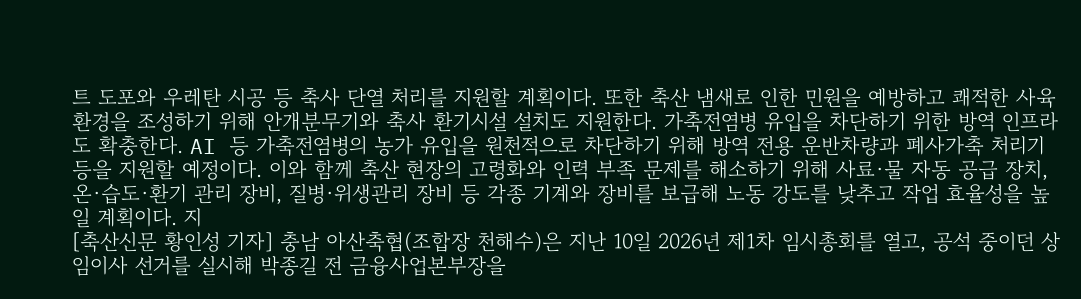트 도포와 우레탄 시공 등 축사 단열 처리를 지원할 계획이다. 또한 축산 냄새로 인한 민원을 예방하고 쾌적한 사육 환경을 조성하기 위해 안개분무기와 축사 환기시설 설치도 지원한다. 가축전염병 유입을 차단하기 위한 방역 인프라도 확충한다. AI 등 가축전염병의 농가 유입을 원천적으로 차단하기 위해 방역 전용 운반차량과 폐사가축 처리기 등을 지원할 예정이다. 이와 함께 축산 현장의 고령화와 인력 부족 문제를 해소하기 위해 사료·물 자동 공급 장치, 온·습도·환기 관리 장비, 질병·위생관리 장비 등 각종 기계와 장비를 보급해 노동 강도를 낮추고 작업 효율성을 높일 계획이다. 지
[축산신문 황인성 기자] 충남 아산축협(조합장 천해수)은 지난 10일 2026년 제1차 임시총회를 열고, 공석 중이던 상임이사 선거를 실시해 박종길 전 금융사업본부장을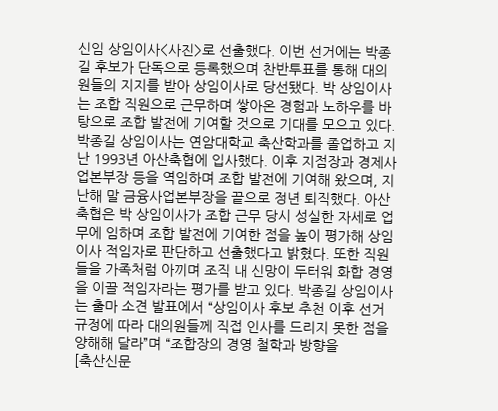신임 상임이사<사진>로 선출했다. 이번 선거에는 박종길 후보가 단독으로 등록했으며 찬반투표를 통해 대의원들의 지지를 받아 상임이사로 당선됐다. 박 상임이사는 조합 직원으로 근무하며 쌓아온 경험과 노하우를 바탕으로 조합 발전에 기여할 것으로 기대를 모으고 있다. 박종길 상임이사는 연암대학교 축산학과를 졸업하고 지난 1993년 아산축협에 입사했다. 이후 지점장과 경제사업본부장 등을 역임하며 조합 발전에 기여해 왔으며, 지난해 말 금융사업본부장을 끝으로 정년 퇴직했다. 아산축협은 박 상임이사가 조합 근무 당시 성실한 자세로 업무에 임하며 조합 발전에 기여한 점을 높이 평가해 상임이사 적임자로 판단하고 선출했다고 밝혔다. 또한 직원들을 가족처럼 아끼며 조직 내 신망이 두터워 화합 경영을 이끌 적임자라는 평가를 받고 있다. 박종길 상임이사는 출마 소견 발표에서 “상임이사 후보 추천 이후 선거 규정에 따라 대의원들께 직접 인사를 드리지 못한 점을 양해해 달라”며 “조합장의 경영 철학과 방향을
[축산신문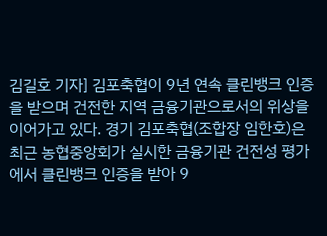김길호 기자] 김포축협이 9년 연속 클린뱅크 인증을 받으며 건전한 지역 금융기관으로서의 위상을 이어가고 있다. 경기 김포축협(조합장 임한호)은 최근 농협중앙회가 실시한 금융기관 건전성 평가에서 클린뱅크 인증을 받아 9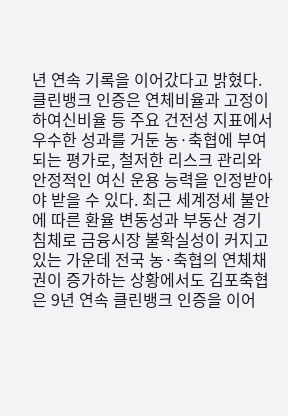년 연속 기록을 이어갔다고 밝혔다. 클린뱅크 인증은 연체비율과 고정이하여신비율 등 주요 건전성 지표에서 우수한 성과를 거둔 농·축협에 부여되는 평가로, 철저한 리스크 관리와 안정적인 여신 운용 능력을 인정받아야 받을 수 있다. 최근 세계정세 불안에 따른 환율 변동성과 부동산 경기침체로 금융시장 불확실성이 커지고 있는 가운데 전국 농·축협의 연체채권이 증가하는 상황에서도 김포축협은 9년 연속 클린뱅크 인증을 이어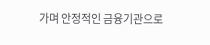가며 안정적인 금융기관으로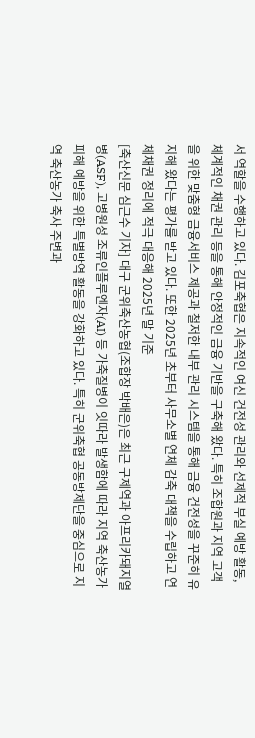서 역할을 수행하고 있다. 김포축협은 지속적인 여신 건전성 관리와 선제적 부실 예방 활동, 체계적인 채권 관리 등을 통해 안정적인 금융 기반을 구축해 왔다. 특히 조합원과 지역 고객을 위한 맞춤형 금융서비스 제공과 철저한 내부 관리 시스템을 통해 금융 건전성을 꾸준히 유지해 왔다는 평가를 받고 있다. 또한 2025년 초부터 사무소별 연체 감축 대책을 수립하고 연체채권 정리에 적극 대응해 2025년 말 기준
[축산신문 심근수 기자] 대구 군위축산농협(조합장 박배은)은 최근 구제역과 아프리카돼지열병(ASF), 고병원성 조류인플루엔자(AI) 등 가축질병이 잇따라 발생함에 따라 지역 축산농가 피해 예방을 위한 특별방역 활동을 강화하고 있다. 특히 군위축협 공동방제단을 중심으로 지역 축산농가 축사 주변과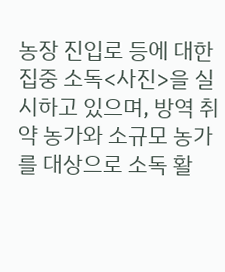농장 진입로 등에 대한 집중 소독<사진>을 실시하고 있으며, 방역 취약 농가와 소규모 농가를 대상으로 소독 활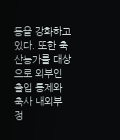동을 강화하고 있다. 또한 축산농가를 대상으로 외부인 출입 통제와 축사 내외부 정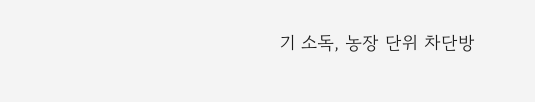기 소독, 농장 단위 차단방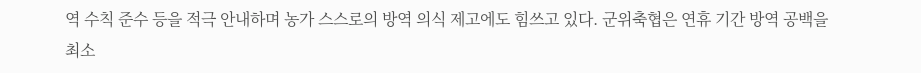역 수칙 준수 등을 적극 안내하며 농가 스스로의 방역 의식 제고에도 힘쓰고 있다. 군위축협은 연휴 기간 방역 공백을 최소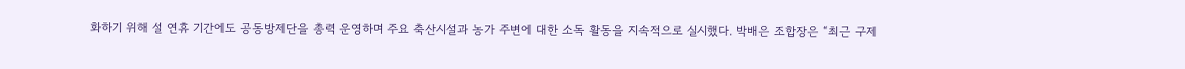화하기 위해 설 연휴 기간에도 공동방제단을 총력 운영하며 주요 축산시설과 농가 주변에 대한 소독 활동을 지속적으로 실시했다. 박배은 조합장은 “최근 구제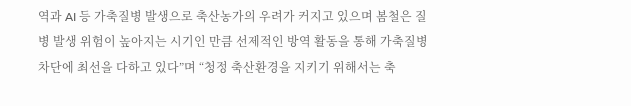역과 AI 등 가축질병 발생으로 축산농가의 우려가 커지고 있으며 봄철은 질병 발생 위험이 높아지는 시기인 만큼 선제적인 방역 활동을 통해 가축질병 차단에 최선을 다하고 있다”며 “청정 축산환경을 지키기 위해서는 축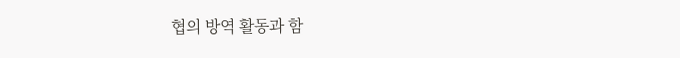협의 방역 활동과 함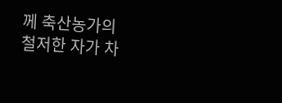께 축산농가의 철저한 자가 차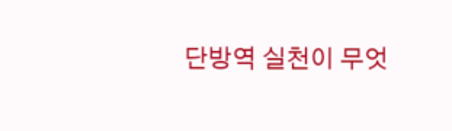단방역 실천이 무엇